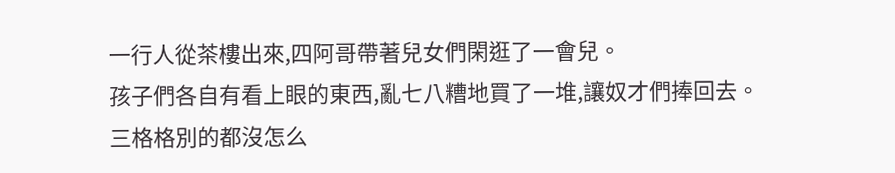一行人從茶樓出來,四阿哥帶著兒女們閑逛了一會兒。
孩子們各自有看上眼的東西,亂七八糟地買了一堆,讓奴才們捧回去。
三格格別的都沒怎么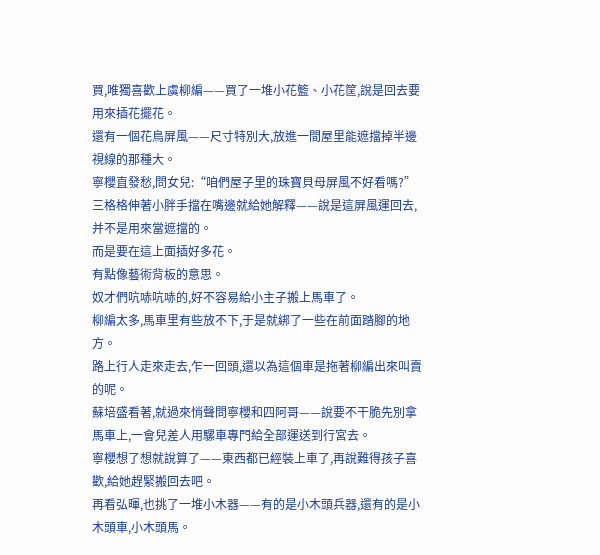買,唯獨喜歡上虞柳編——買了一堆小花籃、小花筐,說是回去要用來插花擺花。
還有一個花鳥屏風——尺寸特別大,放進一間屋里能遮擋掉半邊視線的那種大。
寧櫻直發愁,問女兒:“咱們屋子里的珠寶貝母屏風不好看嗎?”
三格格伸著小胖手擋在嘴邊就給她解釋——說是這屏風運回去,并不是用來當遮擋的。
而是要在這上面插好多花。
有點像藝術背板的意思。
奴才們吭哧吭哧的,好不容易給小主子搬上馬車了。
柳編太多,馬車里有些放不下,于是就綁了一些在前面踏腳的地方。
路上行人走來走去,乍一回頭,還以為這個車是拖著柳編出來叫賣的呢。
蘇培盛看著,就過來悄聲問寧櫻和四阿哥——說要不干脆先別拿馬車上,一會兒差人用騾車專門給全部運送到行宮去。
寧櫻想了想就說算了——東西都已經裝上車了,再說難得孩子喜歡,給她趕緊搬回去吧。
再看弘暉,也挑了一堆小木器——有的是小木頭兵器,還有的是小木頭車,小木頭馬。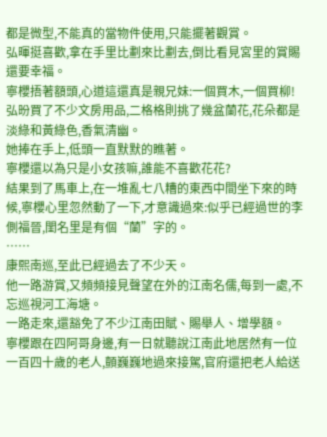都是微型,不能真的當物件使用,只能擺著觀賞。
弘暉挺喜歡,拿在手里比劃來比劃去,倒比看見宮里的賞賜還要幸福。
寧櫻捂著額頭,心道這還真是親兄妹:一個買木,一個買柳!
弘昐買了不少文房用品,二格格則挑了幾盆蘭花,花朵都是淡綠和黃綠色,香氣清幽。
她捧在手上,低頭一直默默的瞧著。
寧櫻還以為只是小女孩嘛,誰能不喜歡花花?
結果到了馬車上,在一堆亂七八糟的東西中間坐下來的時候,寧櫻心里忽然動了一下,才意識過來:似乎已經過世的李側福晉,閨名里是有個“蘭”字的。
……
康熙南巡,至此已經過去了不少天。
他一路游賞,又頻頻接見聲望在外的江南名儒,每到一處,不忘巡視河工海塘。
一路走來,還豁免了不少江南田賦、賜舉人、增學額。
寧櫻跟在四阿哥身邊,有一日就聽說江南此地居然有一位一百四十歲的老人,顫巍巍地過來接駕,官府還把老人給送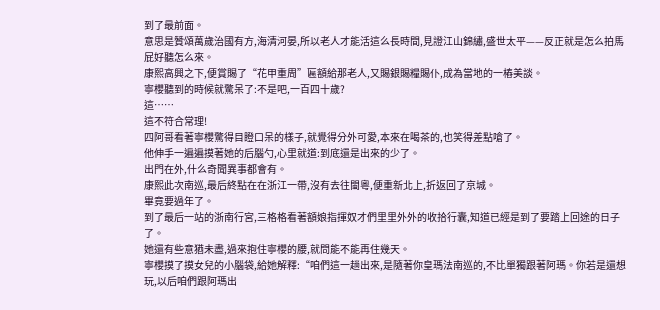到了最前面。
意思是贊頌萬歲治國有方,海清河晏,所以老人才能活這么長時間,見證江山錦繡,盛世太平——反正就是怎么拍馬屁好聽怎么來。
康熙高興之下,便賞賜了“花甲重周”匾額給那老人,又賜銀賜糧賜仆,成為當地的一樁美談。
寧櫻聽到的時候就驚呆了:不是吧,一百四十歲?
這……
這不符合常理!
四阿哥看著寧櫻驚得目瞪口呆的樣子,就覺得分外可愛,本來在喝茶的,也笑得差點嗆了。
他伸手一遍遍摸著她的后腦勺,心里就道:到底還是出來的少了。
出門在外,什么奇聞異事都會有。
康熙此次南巡,最后終點在在浙江一帶,沒有去往閩粵,便重新北上,折返回了京城。
畢竟要過年了。
到了最后一站的浙南行宮,三格格看著額娘指揮奴才們里里外外的收拾行囊,知道已經是到了要踏上回途的日子了。
她還有些意猶未盡,過來抱住寧櫻的腰,就問能不能再住幾天。
寧櫻摸了摸女兒的小腦袋,給她解釋:“咱們這一趟出來,是隨著你皇瑪法南巡的,不比單獨跟著阿瑪。你若是還想玩,以后咱們跟阿瑪出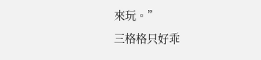來玩。”
三格格只好乖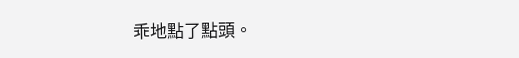乖地點了點頭。